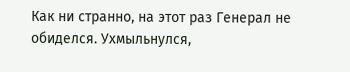Как ни странно, на этот раз Генерал не обиделся. Ухмыльнулся,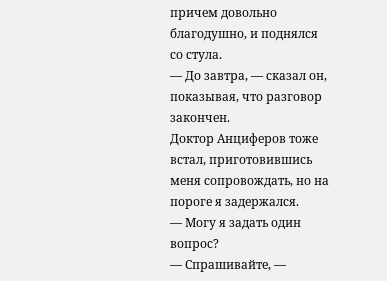причем довольно благодушно, и поднялся со стула.
— До завтра, — сказал он, показывая, что разговор закончен.
Доктор Анциферов тоже встал, приготовившись меня сопровождать, но на пороге я задержался.
— Могу я задать один вопрос?
— Спрашивайте, —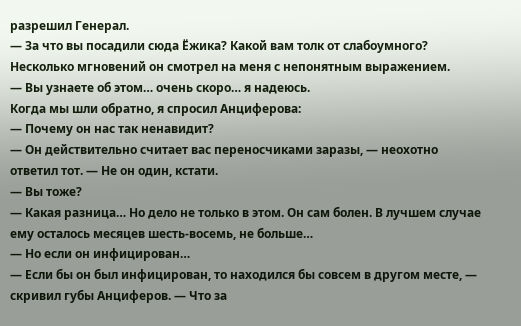разрешил Генерал.
— За что вы посадили сюда Ёжика? Какой вам толк от слабоумного?
Несколько мгновений он смотрел на меня с непонятным выражением.
— Вы узнаете об этом… очень скоро… я надеюсь.
Когда мы шли обратно, я спросил Анциферова:
— Почему он нас так ненавидит?
— Он действительно считает вас переносчиками заразы, — неохотно ответил тот. — Не он один, кстати.
— Вы тоже?
— Какая разница… Но дело не только в этом. Он сам болен. В лучшем случае ему осталось месяцев шесть-восемь, не больше…
— Но если он инфицирован…
— Если бы он был инфицирован, то находился бы совсем в другом месте, — скривил губы Анциферов. — Что за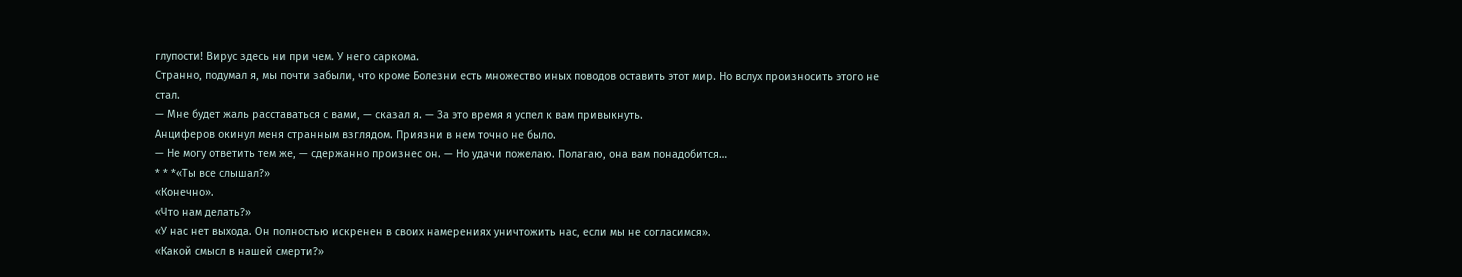глупости! Вирус здесь ни при чем. У него саркома.
Странно, подумал я, мы почти забыли, что кроме Болезни есть множество иных поводов оставить этот мир. Но вслух произносить этого не стал.
— Мне будет жаль расставаться с вами, — сказал я. — За это время я успел к вам привыкнуть.
Анциферов окинул меня странным взглядом. Приязни в нем точно не было.
— Не могу ответить тем же, — сдержанно произнес он. — Но удачи пожелаю. Полагаю, она вам понадобится…
* * *«Ты все слышал?»
«Конечно».
«Что нам делать?»
«У нас нет выхода. Он полностью искренен в своих намерениях уничтожить нас, если мы не согласимся».
«Какой смысл в нашей смерти?»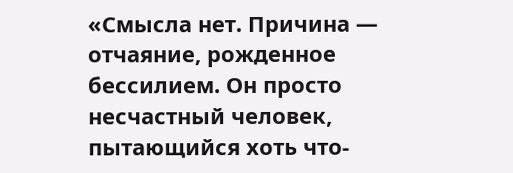«Смысла нет. Причина — отчаяние, рожденное бессилием. Он просто несчастный человек, пытающийся хоть что-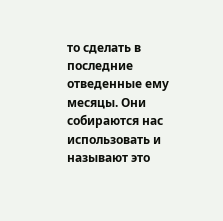то сделать в последние отведенные ему месяцы. Они собираются нас использовать и называют это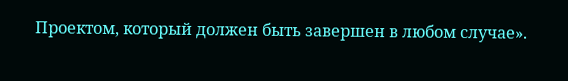Проектом, который должен быть завершен в любом случае».